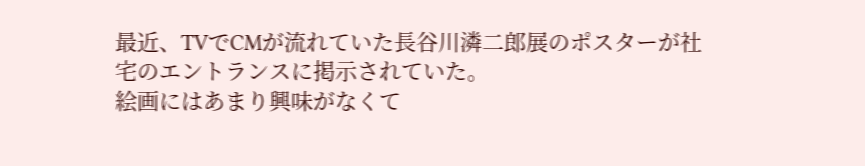最近、TVでCMが流れていた長谷川潾二郎展のポスターが社宅のエントランスに掲示されていた。
絵画にはあまり興味がなくて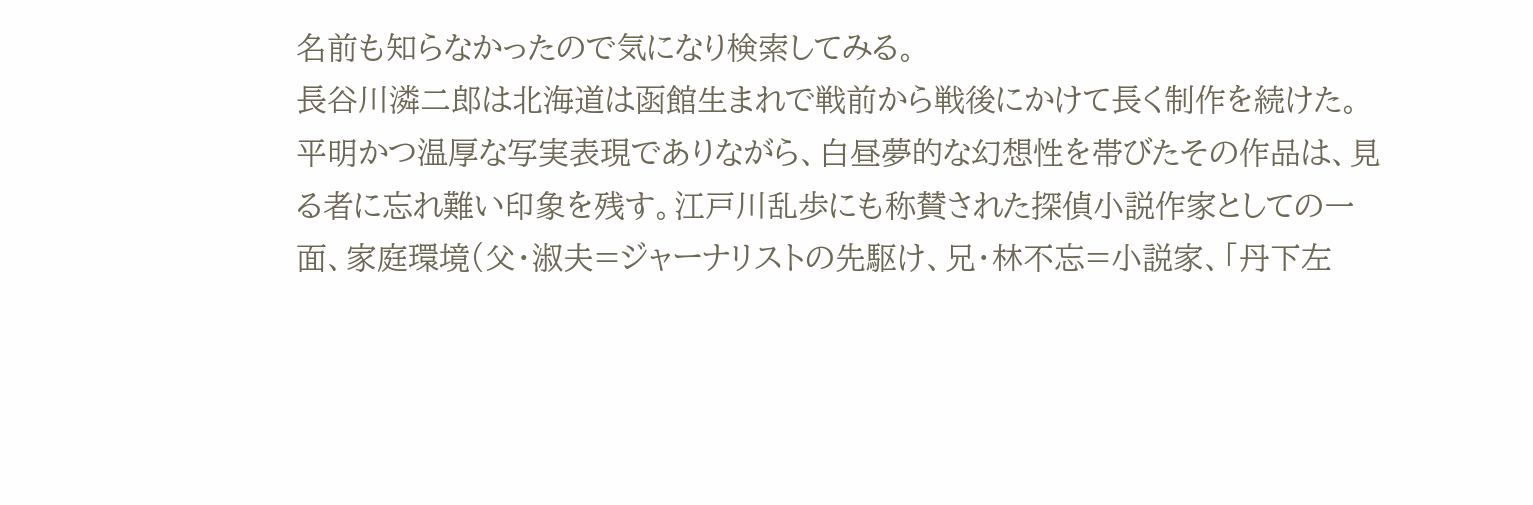名前も知らなかったので気になり検索してみる。
長谷川潾二郎は北海道は函館生まれで戦前から戦後にかけて長く制作を続けた。
平明かつ温厚な写実表現でありながら、白昼夢的な幻想性を帯びたその作品は、見る者に忘れ難い印象を残す。江戸川乱歩にも称賛された探偵小説作家としての一面、家庭環境(父・淑夫=ジャーナリストの先駆け、兄・林不忘=小説家、「丹下左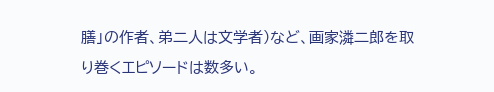膳」の作者、弟二人は文学者)など、画家潾二郎を取り巻くエピソードは数多い。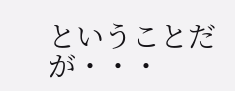ということだが・・・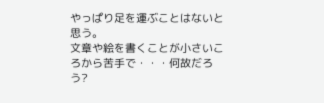やっぱり足を運ぶことはないと思う。
文章や絵を書くことが小さいころから苦手で・・・何故だろう?